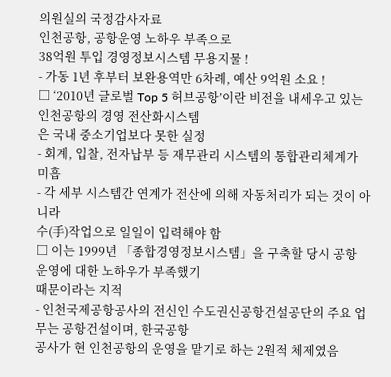의원실의 국정감사자료
인천공항, 공항운영 노하우 부족으로
38억원 투입 경영정보시스템 무용지물 !
- 가동 1년 후부터 보완용역만 6차례, 예산 9억원 소요 !
□ ‘2010년 글로벌 Top 5 허브공항’이란 비전을 내세우고 있는 인천공항의 경영 전산화시스템
은 국내 중소기업보다 못한 실정
- 회계, 입찰, 전자납부 등 재무관리 시스템의 통합관리체계가 미흡
- 각 세부 시스템간 연계가 전산에 의해 자동처리가 되는 것이 아니라
수(手)작업으로 일일이 입력해야 함
□ 이는 1999년 「종합경영정보시스템」을 구축할 당시 공항 운영에 대한 노하우가 부족했기
때문이라는 지적
- 인천국제공항공사의 전신인 수도권신공항건설공단의 주요 업무는 공항건설이며, 한국공항
공사가 현 인천공항의 운영을 맡기로 하는 2원적 체제였음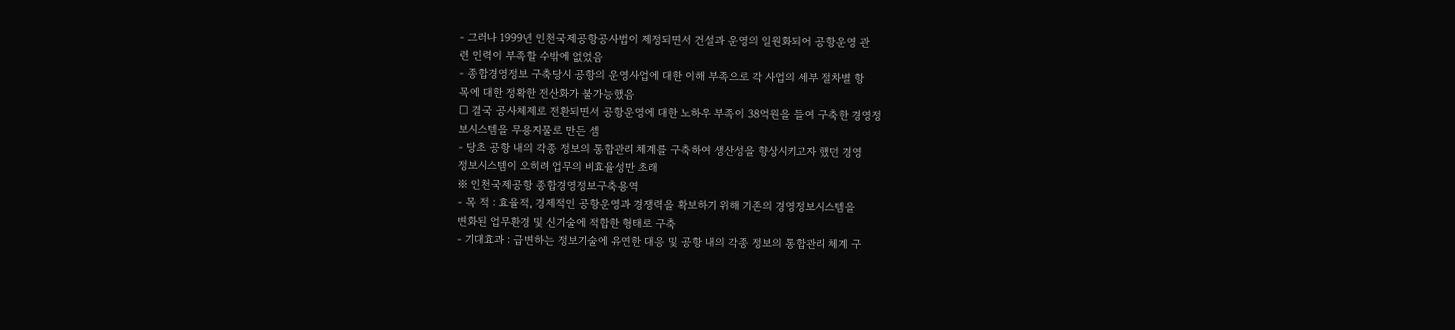- 그러나 1999년 인천국제공항공사법이 제정되면서 건설과 운영의 일원화되어 공항운영 관
련 인력이 부족할 수밖에 없었음
- 종합경영정보 구축당시 공항의 운영사업에 대한 이해 부족으로 각 사업의 세부 절차별 항
목에 대한 정확한 전산화가 불가능했음
□ 결국 공사체제로 전환되면서 공항운영에 대한 노하우 부족이 38억원을 들여 구축한 경영정
보시스템을 무용지물로 만든 셈
- 당초 공항 내의 각종 정보의 통합관리 체계를 구축하여 생산성을 향상시키고자 했던 경영
정보시스템이 오히려 업무의 비효율성만 초래
※ 인천국제공항 종합경영정보구축용역
- 목 적 : 효율적, 경제적인 공항운영과 경쟁력을 확보하기 위해 기존의 경영정보시스템을
변화된 업무환경 및 신기술에 적합한 형태로 구축
- 기대효과 : 급변하는 정보기술에 유연한 대응 및 공항 내의 각종 정보의 통합관리 체계 구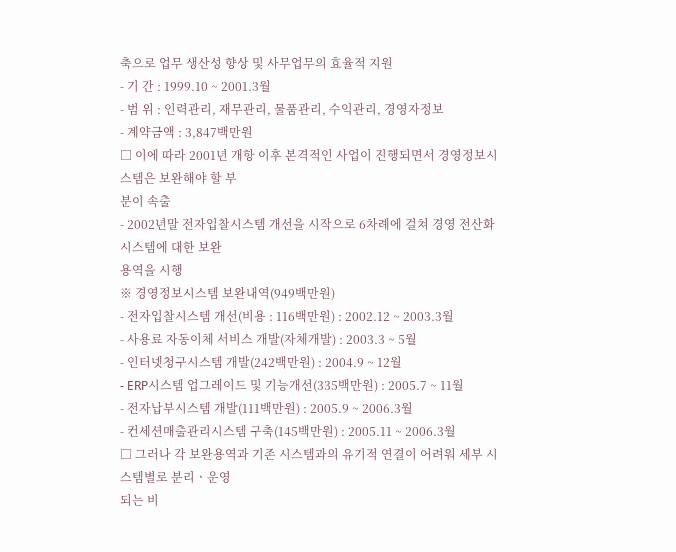축으로 업무 생산성 향상 및 사무업무의 효율적 지원
- 기 간 : 1999.10 ~ 2001.3월
- 범 위 : 인력관리, 재무관리, 물품관리, 수익관리, 경영자정보
- 계약금액 : 3,847백만원
□ 이에 따라 2001년 개항 이후 본격적인 사업이 진행되면서 경영정보시스템은 보완해야 할 부
분이 속출
- 2002년말 전자입찰시스템 개선을 시작으로 6차례에 걸쳐 경영 전산화 시스템에 대한 보완
용역을 시행
※ 경영정보시스템 보완내역(949백만원)
- 전자입찰시스템 개선(비용 : 116백만원) : 2002.12 ~ 2003.3월
- 사용료 자동이체 서비스 개발(자체개발) : 2003.3 ~ 5월
- 인터넷청구시스템 개발(242백만원) : 2004.9 ~ 12월
- ERP시스템 업그레이드 및 기능개선(335백만원) : 2005.7 ~ 11월
- 전자납부시스템 개발(111백만원) : 2005.9 ~ 2006.3월
- 컨세션매출관리시스템 구축(145백만원) : 2005.11 ~ 2006.3월
□ 그러나 각 보완용역과 기존 시스템과의 유기적 연결이 어려워 세부 시스템별로 분리ㆍ운영
되는 비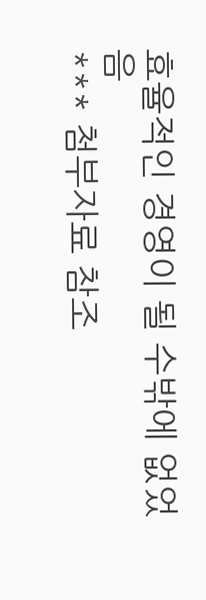효율적인 경영이 될 수밖에 없었음
*** 첨부자료 참조